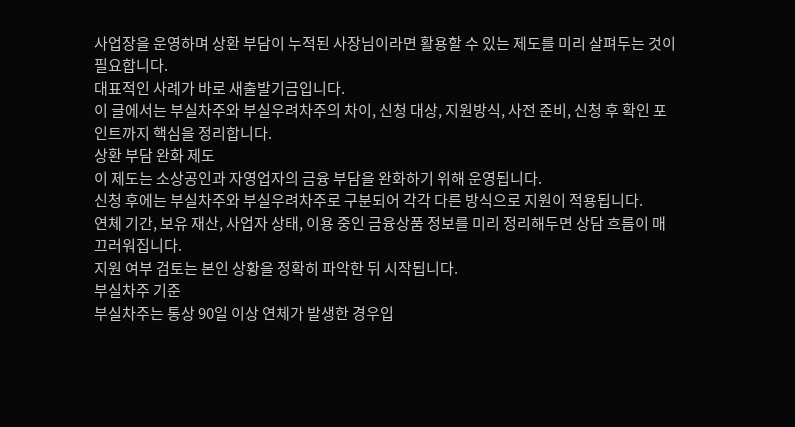사업장을 운영하며 상환 부담이 누적된 사장님이라면 활용할 수 있는 제도를 미리 살펴두는 것이 필요합니다.
대표적인 사례가 바로 새출발기금입니다.
이 글에서는 부실차주와 부실우려차주의 차이, 신청 대상, 지원방식, 사전 준비, 신청 후 확인 포인트까지 핵심을 정리합니다.
상환 부담 완화 제도
이 제도는 소상공인과 자영업자의 금융 부담을 완화하기 위해 운영됩니다.
신청 후에는 부실차주와 부실우려차주로 구분되어 각각 다른 방식으로 지원이 적용됩니다.
연체 기간, 보유 재산, 사업자 상태, 이용 중인 금융상품 정보를 미리 정리해두면 상담 흐름이 매끄러워집니다.
지원 여부 검토는 본인 상황을 정확히 파악한 뒤 시작됩니다.
부실차주 기준
부실차주는 통상 90일 이상 연체가 발생한 경우입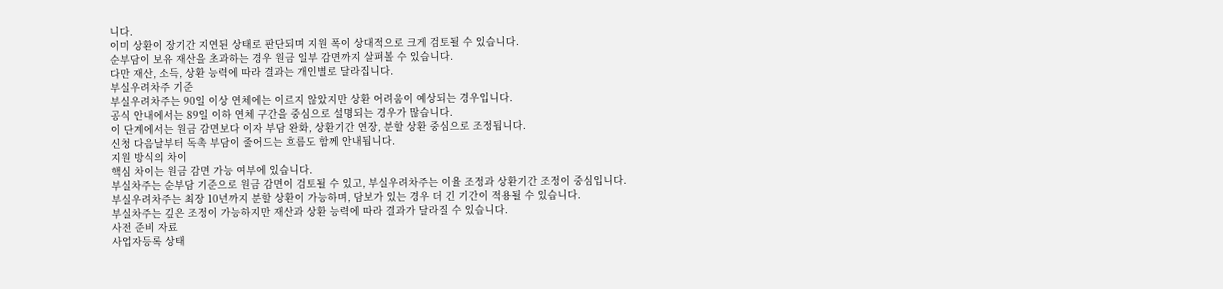니다.
이미 상환이 장기간 지연된 상태로 판단되며 지원 폭이 상대적으로 크게 검토될 수 있습니다.
순부담이 보유 재산을 초과하는 경우 원금 일부 감면까지 살펴볼 수 있습니다.
다만 재산, 소득, 상환 능력에 따라 결과는 개인별로 달라집니다.
부실우려차주 기준
부실우려차주는 90일 이상 연체에는 이르지 않았지만 상환 어려움이 예상되는 경우입니다.
공식 안내에서는 89일 이하 연체 구간을 중심으로 설명되는 경우가 많습니다.
이 단계에서는 원금 감면보다 이자 부담 완화, 상환기간 연장, 분할 상환 중심으로 조정됩니다.
신청 다음날부터 독촉 부담이 줄어드는 흐름도 함께 안내됩니다.
지원 방식의 차이
핵심 차이는 원금 감면 가능 여부에 있습니다.
부실차주는 순부담 기준으로 원금 감면이 검토될 수 있고, 부실우려차주는 이율 조정과 상환기간 조정이 중심입니다.
부실우려차주는 최장 10년까지 분할 상환이 가능하며, 담보가 있는 경우 더 긴 기간이 적용될 수 있습니다.
부실차주는 깊은 조정이 가능하지만 재산과 상환 능력에 따라 결과가 달라질 수 있습니다.
사전 준비 자료
사업자등록 상태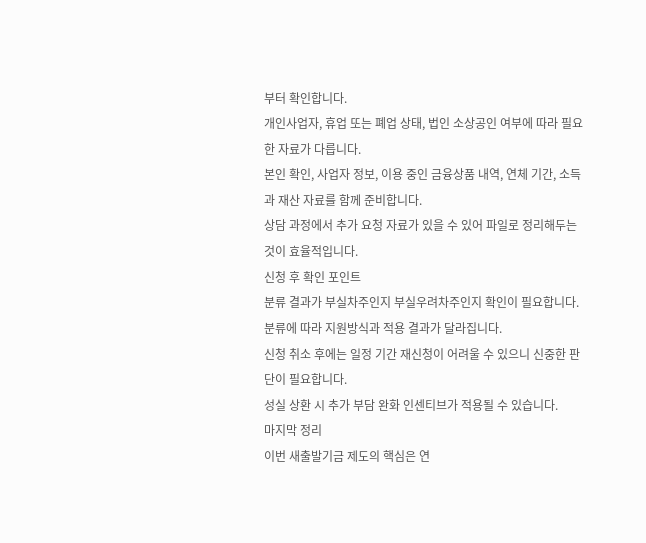부터 확인합니다.
개인사업자, 휴업 또는 폐업 상태, 법인 소상공인 여부에 따라 필요한 자료가 다릅니다.
본인 확인, 사업자 정보, 이용 중인 금융상품 내역, 연체 기간, 소득과 재산 자료를 함께 준비합니다.
상담 과정에서 추가 요청 자료가 있을 수 있어 파일로 정리해두는 것이 효율적입니다.
신청 후 확인 포인트
분류 결과가 부실차주인지 부실우려차주인지 확인이 필요합니다.
분류에 따라 지원방식과 적용 결과가 달라집니다.
신청 취소 후에는 일정 기간 재신청이 어려울 수 있으니 신중한 판단이 필요합니다.
성실 상환 시 추가 부담 완화 인센티브가 적용될 수 있습니다.
마지막 정리
이번 새출발기금 제도의 핵심은 연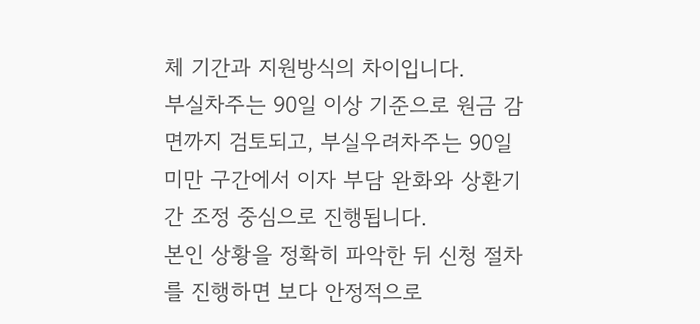체 기간과 지원방식의 차이입니다.
부실차주는 90일 이상 기준으로 원금 감면까지 검토되고, 부실우려차주는 90일 미만 구간에서 이자 부담 완화와 상환기간 조정 중심으로 진행됩니다.
본인 상황을 정확히 파악한 뒤 신청 절차를 진행하면 보다 안정적으로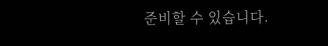준비할 수 있습니다.